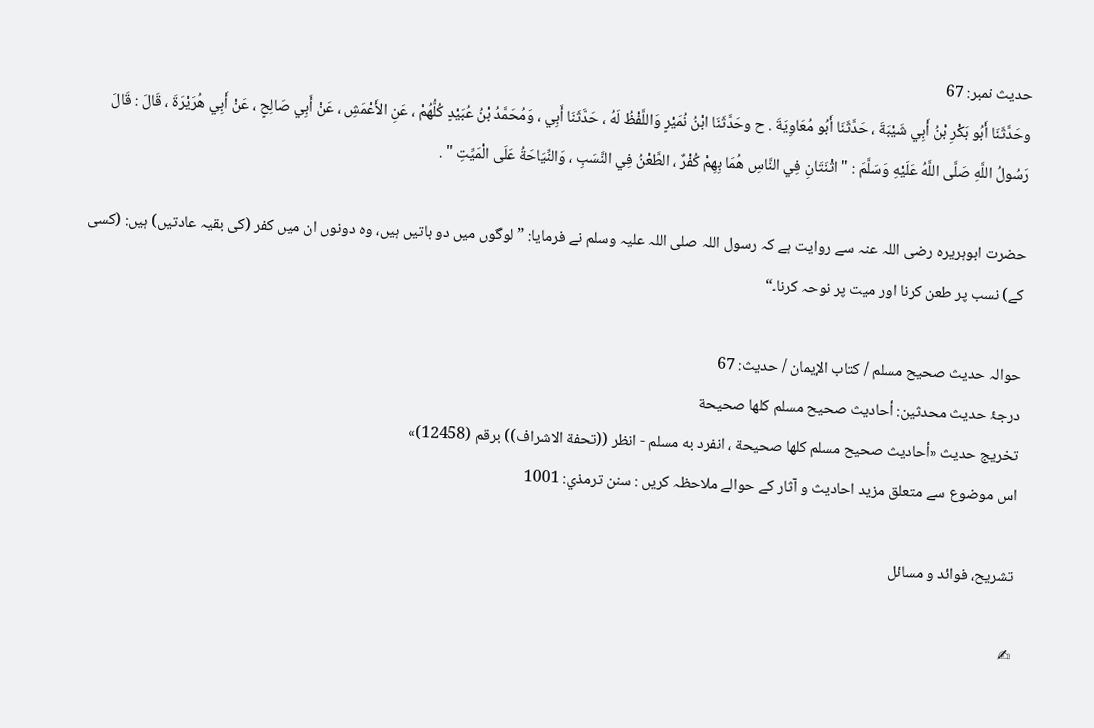حدیث نمبر: 67
وحَدَّثَنَا أَبُو بَكْرِ بْنُ أَبِي شَيْبَةَ ، حَدَّثَنَا أَبُو مُعَاوِيَةَ . ح وحَدَّثَنَا ابْنُ نُمَيْرٍ وَاللَّفْظُ لَهُ ، حَدَّثَنَا أَبِي ، وَمُحَمَّدُ بْنُ عُبَيْدٍ كُلُّهُمْ ، عَنِ الأَعْمَشِ ، عَنْ أَبِي صَالِحٍ ، عَنْ أَبِي هُرَيْرَةَ ، قَالَ : قَالَ رَسُولُ اللَّهِ صَلَّى اللَّهُ عَلَيْهِ وَسَلَّمَ : " اثْنَتَانِ فِي النَّاسِ هُمَا بِهِمْ كُفْرٌ ، الطَّعْنُ فِي النَّسَبِ ، وَالنِّيَاحَةُ عَلَى الْمَيِّتِ " .

حضرت ابوہریرہ رضی اللہ عنہ سے روایت ہے کہ رسول اللہ صلی اللہ علیہ وسلم نے فرمایا: ”لوگوں میں دو باتیں ہیں، وہ دونوں ان میں کفر (کی بقیہ عادتیں) ہیں: (کسی کے) نسب پر طعن کرنا اور میت پر نوحہ کرنا۔“

حوالہ حدیث صحيح مسلم / كتاب الإيمان / حدیث: 67
درجۂ حدیث محدثین: أحاديث صحيح مسلم كلها صحيحة
تخریج حدیث «أحاديث صحيح مسلم كلها صحيحة ، انفرد به مسلم - انظر ((تحفة الاشراف)) برقم (12458)»
اس موضوع سے متعلق مزید احادیث و آثار کے حوالے ملاحظہ کریں : سنن ترمذي: 1001

تشریح، فوائد و مسائل

✍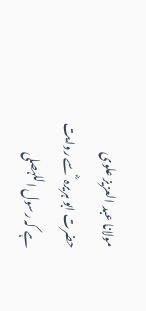مولانا عبد العزیز علوی
حضرت ابو ہریرہ ؓ سے روایت ہے کہ رسول اللہصلى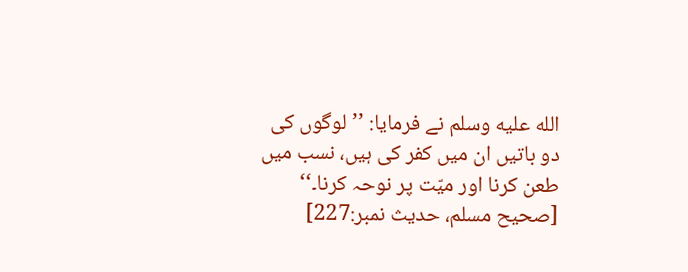الله عليه وسلم نے فرمایا: ’’لوگوں کی دو باتیں ان میں کفر کی ہیں، نسب میں طعن کرنا اور میّت پر نوحہ کرنا۔‘‘ [صحيح مسلم، حديث نمبر:227]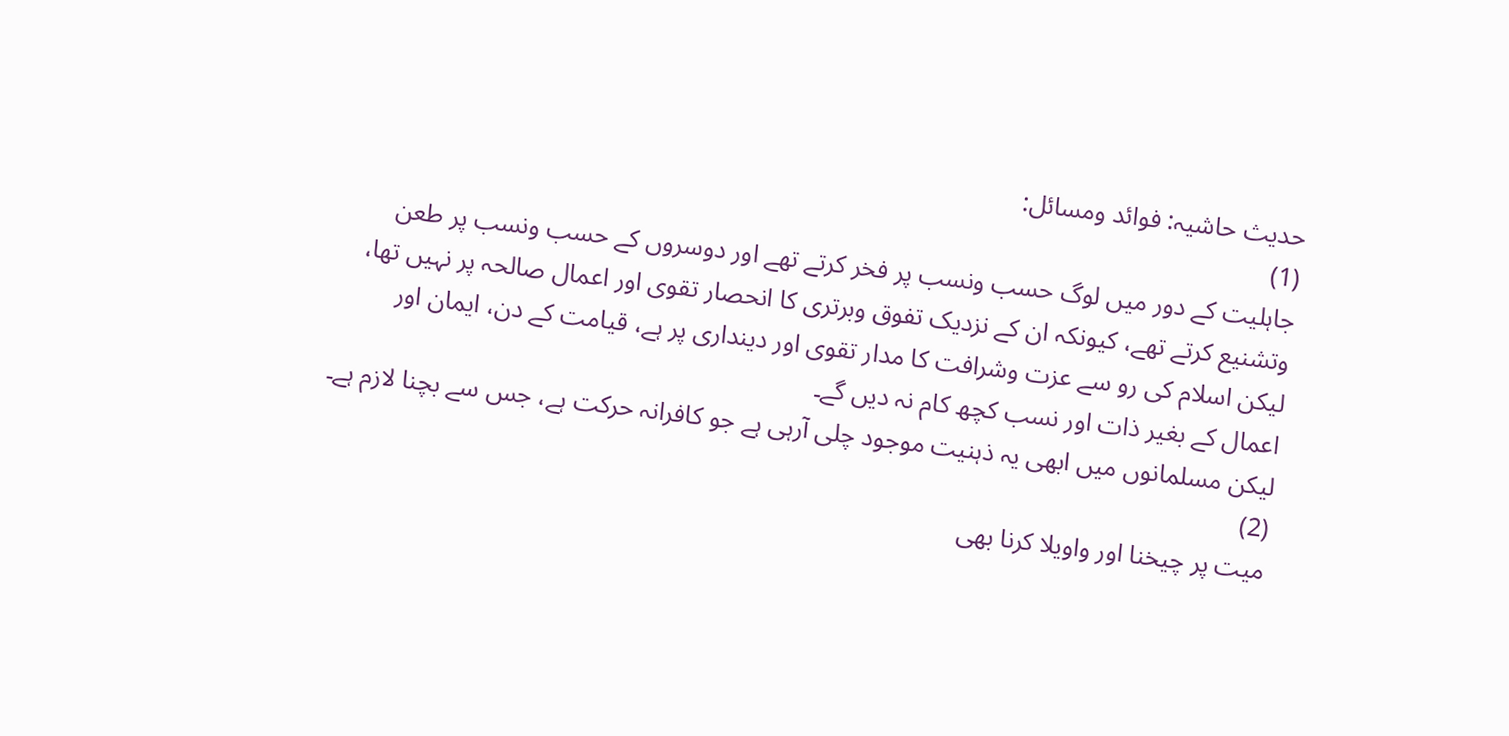حدیث حاشیہ: فوائد ومسائل:
(1)
جاہلیت کے دور میں لوگ حسب ونسب پر فخر کرتے تھے اور دوسروں کے حسب ونسب پر طعن وتشنیع کرتے تھے، کیونکہ ان کے نزدیک تفوق وبرتری کا انحصار تقوی اور اعمال صالحہ پر نہیں تھا، لیکن اسلام کی رو سے عزت وشرافت کا مدار تقوی اور دینداری پر ہے، قیامت کے دن، ایمان اور اعمال کے بغیر ذات اور نسب کچھ کام نہ دیں گے۔
لیکن مسلمانوں میں ابھی یہ ذہنیت موجود چلی آرہی ہے جو کافرانہ حرکت ہے، جس سے بچنا لازم ہے۔
(2)
میت پر چیخنا اور واویلا کرنا بھی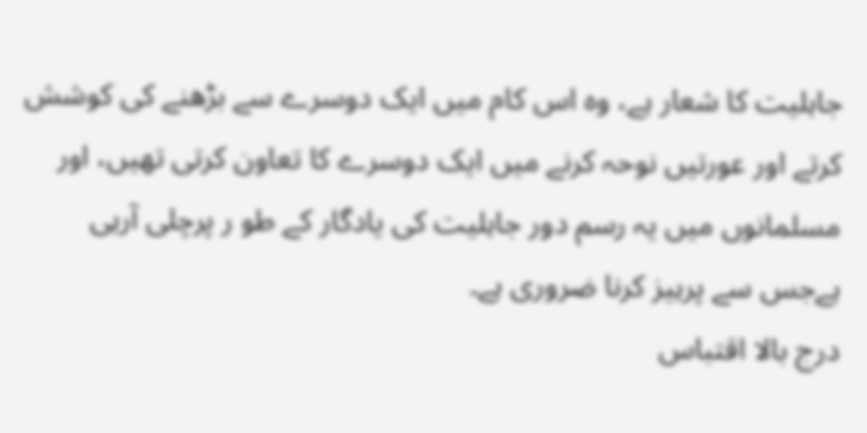جاہلیت کا شعار ہے، وہ اس کام میں ایک دوسرے سے بڑھنے کی کوشش کرتے اور عورتیں نوحہ کرنے میں ایک دوسرے کا تعاون کرتی تھیں، اور مسلمانوں میں یہ رسم دور جاہلیت کی یادگار کے طو ر پرچلی آرہی ہےجس سے پرہیز کرنا ضروری ہے۔
درج بالا اقتباس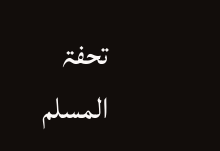تحفۃ المسلم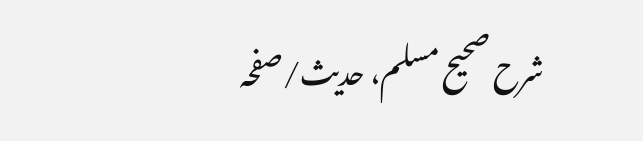شرح صحیح مسلم، حدیث/صفحہ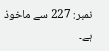نمبر: 227 سے ماخوذ ہے۔